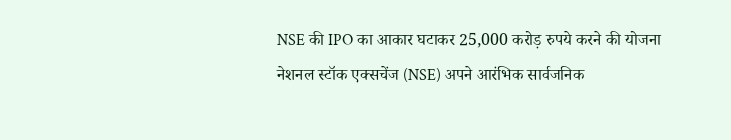NSE की IPO का आकार घटाकर 25,000 करोड़ रुपये करने की योजना
नेशनल स्टॉक एक्सचेंज (NSE) अपने आरंभिक सार्वजनिक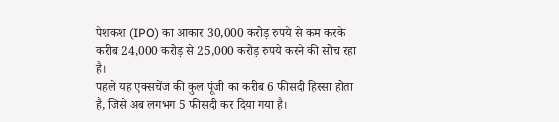पेशकश (IPO) का आकार 30,000 करोड़ रुपये से कम करके करीब 24,000 करोड़ से 25,000 करोड़ रुपये करने की सोच रहा है।
पहले यह एक्सचेंज की कुल पूंजी का करीब 6 फीसदी हिस्सा होता है, जिसे अब लगभग 5 फीसदी कर दिया गया है।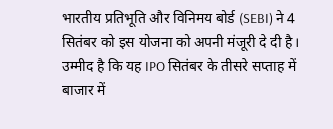भारतीय प्रतिभूति और विनिमय बोर्ड (SEBI) ने 4 सितंबर को इस योजना को अपनी मंजूरी दे दी है। उम्मीद है कि यह IPO सितंबर के तीसरे सप्ताह में बाजार में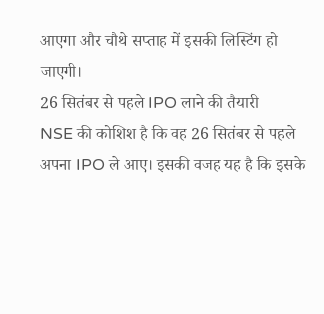आएगा और चौथे सप्ताह में इसकी लिस्टिंग हो जाएगी।
26 सितंबर से पहले IPO लाने की तैयारी
NSE की कोशिश है कि वह 26 सितंबर से पहले अपना IPO ले आए। इसकी वजह यह है कि इसके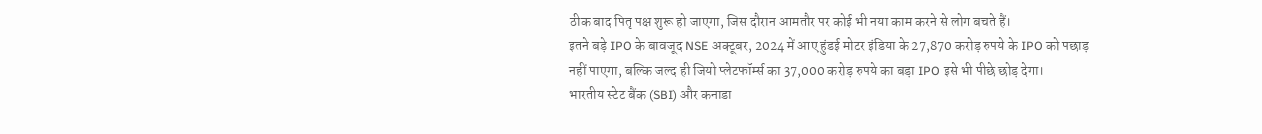ठीक बाद पितृ पक्ष शुरू हो जाएगा, जिस दौरान आमतौर पर कोई भी नया काम करने से लोग बचते हैं।
इतने बड़े IPO के बावजूद NSE अक्टूबर, 2024 में आए हुंडई मोटर इंडिया के 27,870 करोड़ रुपये के IPO को पछाड़ नहीं पाएगा, बल्कि जल्द ही जियो प्लेटफॉर्म्स का 37,000 करोड़ रुपये का बड़ा IPO इसे भी पीछे छोड़ देगा।
भारतीय स्टेट बैंक (SBI) और कनाडा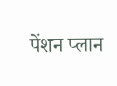पेंशन प्लान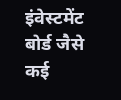इंवेस्टमेंट बोर्ड जैसे कई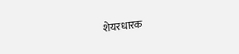शेयरधारक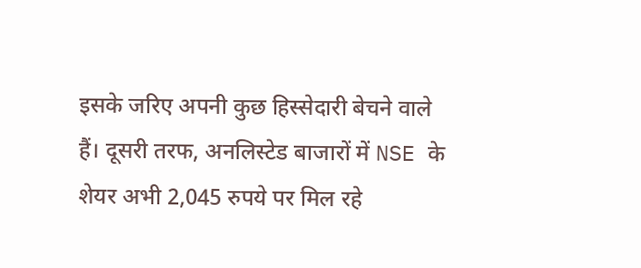इसके जरिए अपनी कुछ हिस्सेदारी बेचने वाले हैं। दूसरी तरफ, अनलिस्टेड बाजारों में NSE के शेयर अभी 2,045 रुपये पर मिल रहे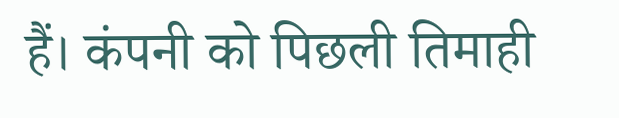हैं। कंपनी को पिछली तिमाही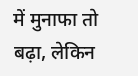में मुनाफा तो बढ़ा, लेकिन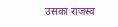उसका राजस्व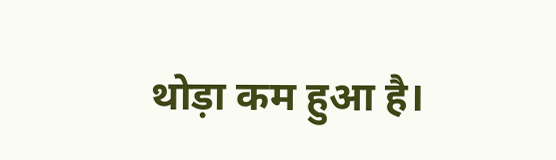थोड़ा कम हुआ है।